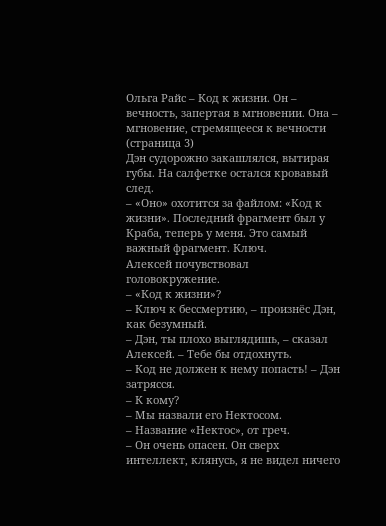Ольга Райс – Код к жизни. Он – вечность, запертая в мгновении. Она – мгновение, стремящееся к вечности (страница 3)
Дэн судорожно закашлялся, вытирая губы. На салфетке остался кровавый след.
– «Оно» охотится за файлом: «Код к жизни». Последний фрагмент был у Краба, теперь у меня. Это самый важный фрагмент. Ключ.
Алексей почувствовал головокружение.
– «Код к жизни»?
– Ключ к бессмертию, – произнёс Дэн, как безумный.
– Дэн, ты плохо выглядишь, – сказал Алексей. – Тебе бы отдохнуть.
– Код не должен к нему попасть! – Дэн затрясся.
– К кому?
– Мы назвали его Нектосом.
– Название «Нектос», от греч.
– Он очень опасен. Он сверх интеллект, клянусь, я не видел ничего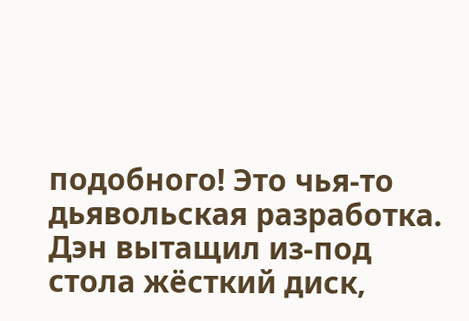подобного! Это чья-то дьявольская разработка.
Дэн вытащил из-под стола жёсткий диск,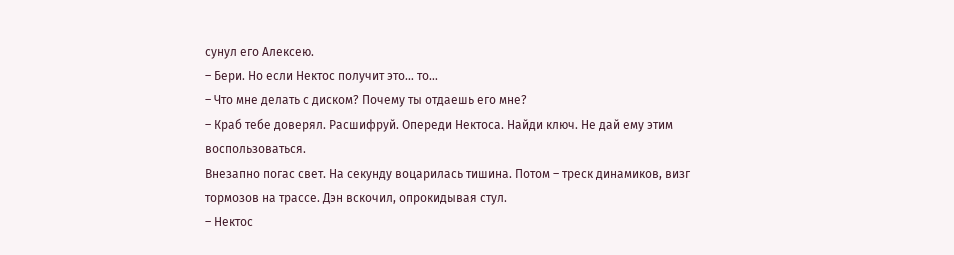сунул его Алексею.
– Бери. Но если Нектос получит это… то…
– Что мне делать с диском? Почему ты отдаешь его мне?
– Краб тебе доверял. Расшифруй. Опереди Нектоса. Найди ключ. Не дай ему этим воспользоваться.
Внезапно погас свет. На секунду воцарилась тишина. Потом – треск динамиков, визг тормозов на трассе. Дэн вскочил, опрокидывая стул.
– Нектос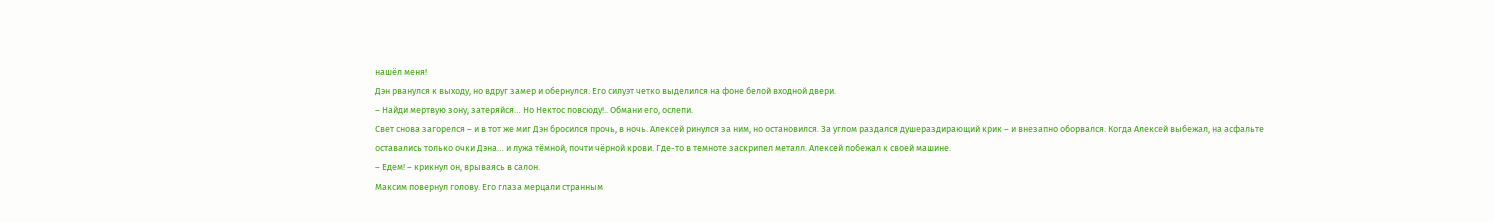нашёл меня!
Дэн рванулся к выходу, но вдруг замер и обернулся. Его силуэт четко выделился на фоне белой входной двери.
– Найди мертвую зону, затеряйся… Но Нектос повсюду!.. Обмани его, ослепи.
Свет снова загорелся – и в тот же миг Дэн бросился прочь, в ночь. Алексей ринулся за ним, но остановился. За углом раздался душераздирающий крик – и внезапно оборвался. Когда Алексей выбежал, на асфальте оставались только очки Дэна… и лужа тёмной, почти чёрной крови. Где-то в темноте заскрипел металл. Алексей побежал к своей машине.
– Едем! – крикнул он, врываясь в салон.
Максим повернул голову. Его глаза мерцали странным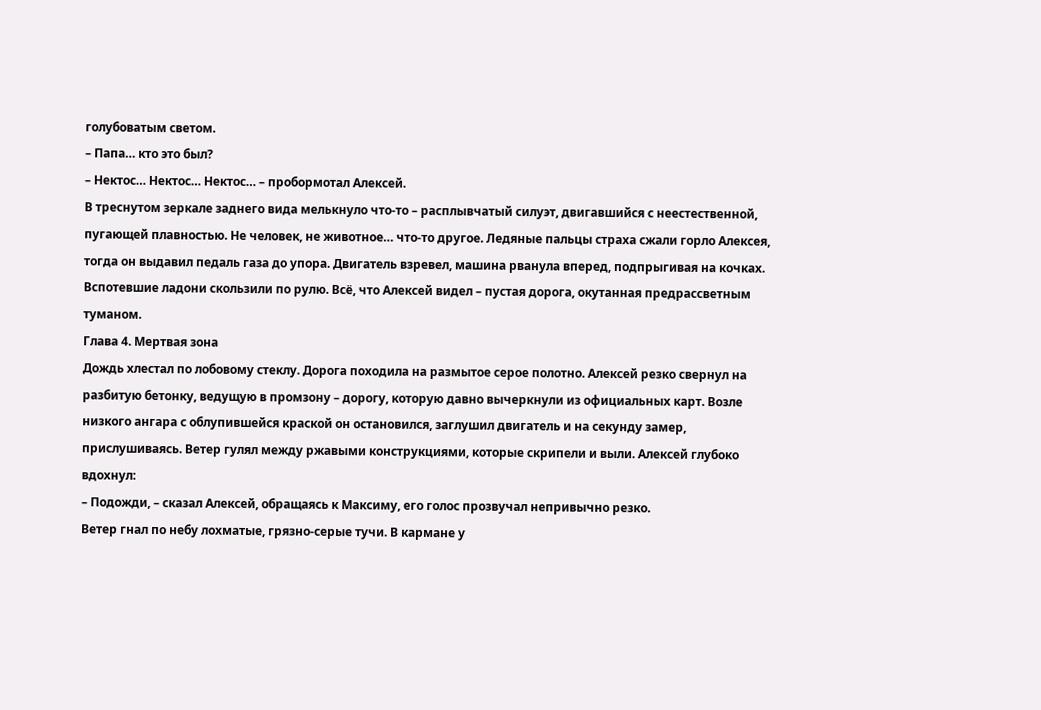голубоватым светом.
– Папа… кто это был?
– Нектос… Нектос… Нектос… – пробормотал Алексей.
В треснутом зеркале заднего вида мелькнуло что-то – расплывчатый силуэт, двигавшийся с неестественной, пугающей плавностью. Не человек, не животное… что-то другое. Ледяные пальцы страха сжали горло Алексея, тогда он выдавил педаль газа до упора. Двигатель взревел, машина рванула вперед, подпрыгивая на кочках. Вспотевшие ладони скользили по рулю. Всё, что Алексей видел – пустая дорога, окутанная предрассветным туманом.
Глава 4. Мертвая зона
Дождь хлестал по лобовому стеклу. Дорога походила на размытое серое полотно. Алексей резко свернул на разбитую бетонку, ведущую в промзону – дорогу, которую давно вычеркнули из официальных карт. Возле низкого ангара с облупившейся краской он остановился, заглушил двигатель и на секунду замер, прислушиваясь. Ветер гулял между ржавыми конструкциями, которые скрипели и выли. Алексей глубоко вдохнул:
– Подожди, – сказал Алексей, обращаясь к Максиму, его голос прозвучал непривычно резко.
Ветер гнал по небу лохматые, грязно-серые тучи. В кармане у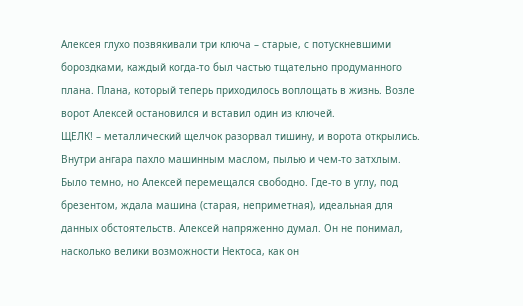Алексея глухо позвякивали три ключа – старые, с потускневшими бороздками, каждый когда-то был частью тщательно продуманного плана. Плана, который теперь приходилось воплощать в жизнь. Возле ворот Алексей остановился и вставил один из ключей.
ЩЕЛК! – металлический щелчок разорвал тишину, и ворота открылись.
Внутри ангара пахло машинным маслом, пылью и чем-то затхлым. Было темно, но Алексей перемещался свободно. Где-то в углу, под брезентом, ждала машина (старая, неприметная), идеальная для данных обстоятельств. Алексей напряженно думал. Он не понимал, насколько велики возможности Нектоса, как он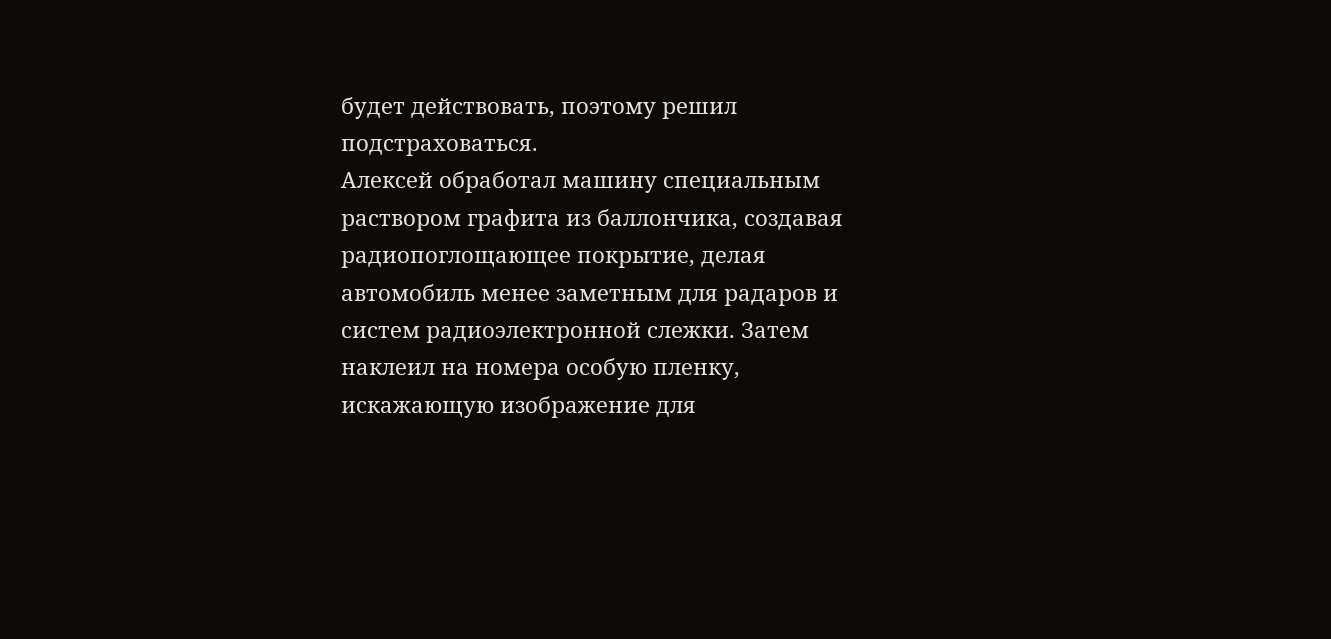будет действовать, поэтому решил подстраховаться.
Алексей обработал машину специальным раствором графита из баллончика, создавая радиопоглощающее покрытие, делая автомобиль менее заметным для радаров и систем радиоэлектронной слежки. Затем наклеил на номера особую пленку, искажающую изображение для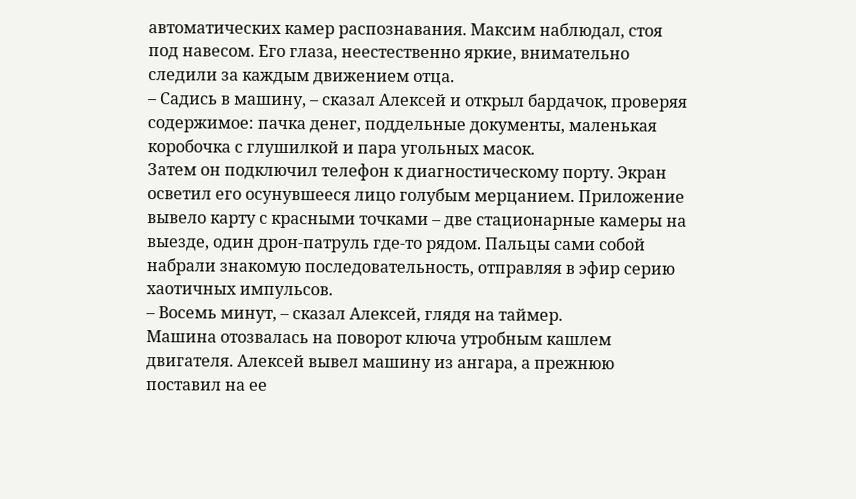автоматических камер распознавания. Максим наблюдал, стоя под навесом. Его глаза, неестественно яркие, внимательно следили за каждым движением отца.
– Садись в машину, – сказал Алексей и открыл бардачок, проверяя содержимое: пачка денег, поддельные документы, маленькая коробочка с глушилкой и пара угольных масок.
Затем он подключил телефон к диагностическому порту. Экран осветил его осунувшееся лицо голубым мерцанием. Приложение вывело карту с красными точками – две стационарные камеры на выезде, один дрон-патруль где-то рядом. Пальцы сами собой набрали знакомую последовательность, отправляя в эфир серию хаотичных импульсов.
– Восемь минут, – сказал Алексей, глядя на таймер.
Машина отозвалась на поворот ключа утробным кашлем двигателя. Алексей вывел машину из ангара, а прежнюю поставил на ее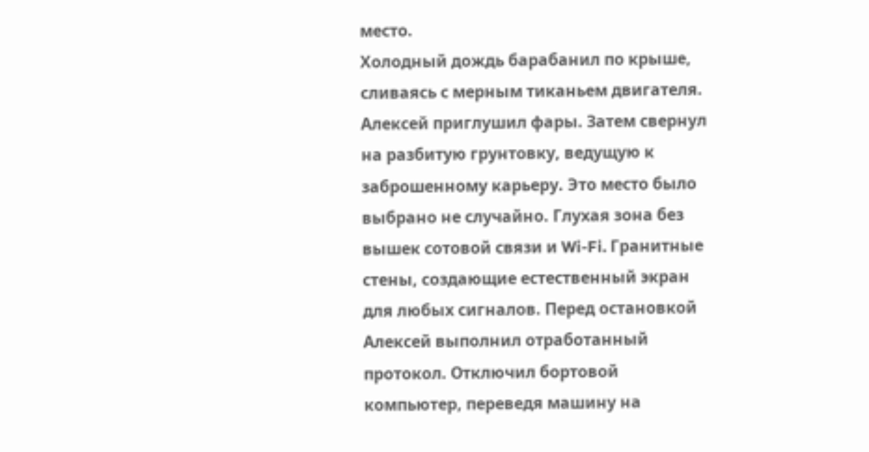место.
Холодный дождь барабанил по крыше, сливаясь с мерным тиканьем двигателя. Алексей приглушил фары. Затем свернул на разбитую грунтовку, ведущую к заброшенному карьеру. Это место было выбрано не случайно. Глухая зона без вышек сотовой связи и Wi-Fi. Гранитные стены, создающие естественный экран для любых сигналов. Перед остановкой Алексей выполнил отработанный протокол. Отключил бортовой компьютер, переведя машину на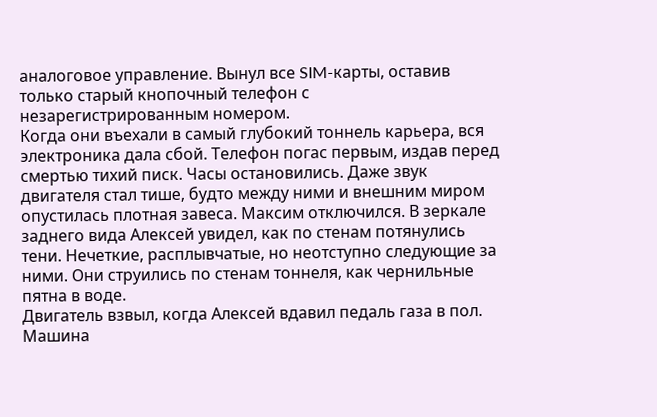аналоговое управление. Вынул все SIM-карты, оставив только старый кнопочный телефон с незарегистрированным номером.
Когда они въехали в самый глубокий тоннель карьера, вся электроника дала сбой. Телефон погас первым, издав перед смертью тихий писк. Часы остановились. Даже звук двигателя стал тише, будто между ними и внешним миром опустилась плотная завеса. Максим отключился. В зеркале заднего вида Алексей увидел, как по стенам потянулись тени. Нечеткие, расплывчатые, но неотступно следующие за ними. Они струились по стенам тоннеля, как чернильные пятна в воде.
Двигатель взвыл, когда Алексей вдавил педаль газа в пол. Машина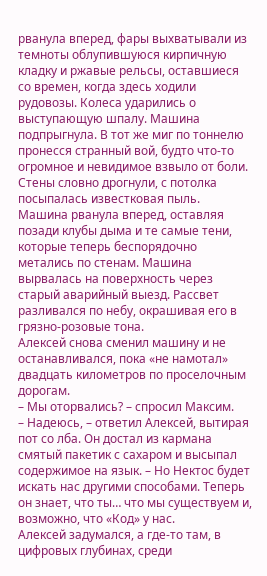рванула вперед, фары выхватывали из темноты облупившуюся кирпичную кладку и ржавые рельсы, оставшиеся со времен, когда здесь ходили рудовозы. Колеса ударились о выступающую шпалу. Машина подпрыгнула. В тот же миг по тоннелю пронесся странный вой, будто что-то огромное и невидимое взвыло от боли. Стены словно дрогнули, с потолка посыпалась известковая пыль.
Машина рванула вперед, оставляя позади клубы дыма и те самые тени, которые теперь беспорядочно метались по стенам. Машина вырвалась на поверхность через старый аварийный выезд. Рассвет разливался по небу, окрашивая его в грязно-розовые тона.
Алексей снова сменил машину и не останавливался, пока «не намотал» двадцать километров по проселочным дорогам.
– Мы оторвались? – спросил Максим.
– Надеюсь, – ответил Алексей, вытирая пот со лба. Он достал из кармана смятый пакетик с сахаром и высыпал содержимое на язык. – Но Нектос будет искать нас другими способами. Теперь он знает, что ты… что мы существуем и, возможно, что «Код» у нас.
Алексей задумался, а где-то там, в цифровых глубинах, среди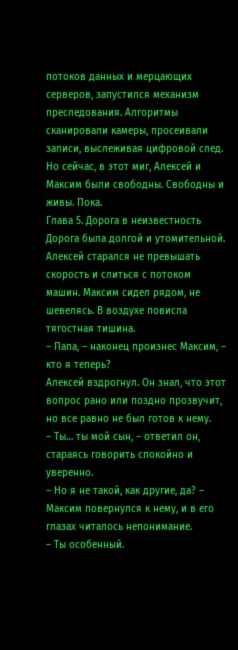потоков данных и мерцающих серверов, запустился механизм преследования. Алгоритмы сканировали камеры, просеивали записи, выслеживая цифровой след. Но сейчас, в этот миг, Алексей и Максим были свободны. Свободны и живы. Пока.
Глава 5. Дорога в неизвестность
Дорога была долгой и утомительной. Алексей старался не превышать скорость и слиться с потоком машин. Максим сидел рядом, не шевелясь. В воздухе повисла тягостная тишина.
– Папа, – наконец произнес Максим, – кто я теперь?
Алексей вздрогнул. Он знал, что этот вопрос рано или поздно прозвучит, но все равно не был готов к нему.
– Ты… ты мой сын, – ответил он, стараясь говорить спокойно и уверенно.
– Но я не такой, как другие, да? – Максим повернулся к нему, и в его глазах читалось непонимание.
– Ты особенный.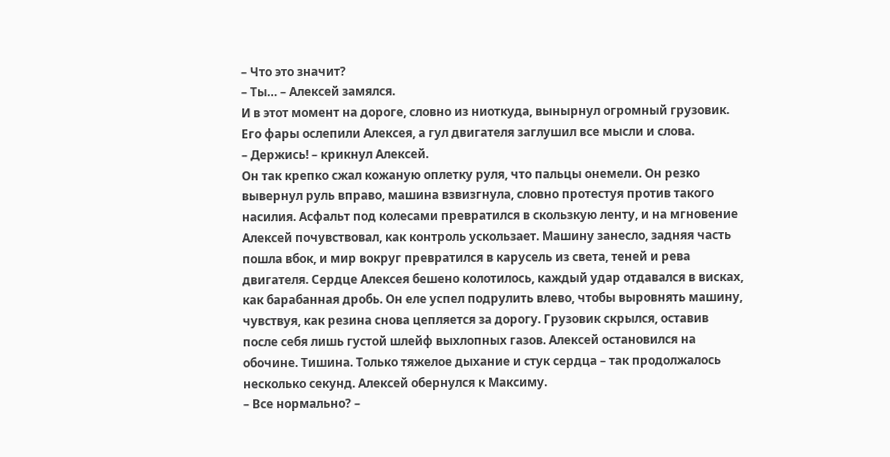– Что это значит?
– Ты… – Алексей замялся.
И в этот момент на дороге, словно из ниоткуда, вынырнул огромный грузовик. Его фары ослепили Алексея, а гул двигателя заглушил все мысли и слова.
– Держись! – крикнул Алексей.
Он так крепко сжал кожаную оплетку руля, что пальцы онемели. Он резко вывернул руль вправо, машина взвизгнула, словно протестуя против такого насилия. Асфальт под колесами превратился в скользкую ленту, и на мгновение Алексей почувствовал, как контроль ускользает. Машину занесло, задняя часть пошла вбок, и мир вокруг превратился в карусель из света, теней и рева двигателя. Сердце Алексея бешено колотилось, каждый удар отдавался в висках, как барабанная дробь. Он еле успел подрулить влево, чтобы выровнять машину, чувствуя, как резина снова цепляется за дорогу. Грузовик скрылся, оставив после себя лишь густой шлейф выхлопных газов. Алексей остановился на обочине. Тишина. Только тяжелое дыхание и стук сердца – так продолжалось несколько секунд. Алексей обернулся к Максиму.
– Все нормально? –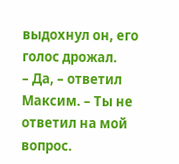выдохнул он, его голос дрожал.
– Да, – ответил Максим. – Ты не ответил на мой вопрос.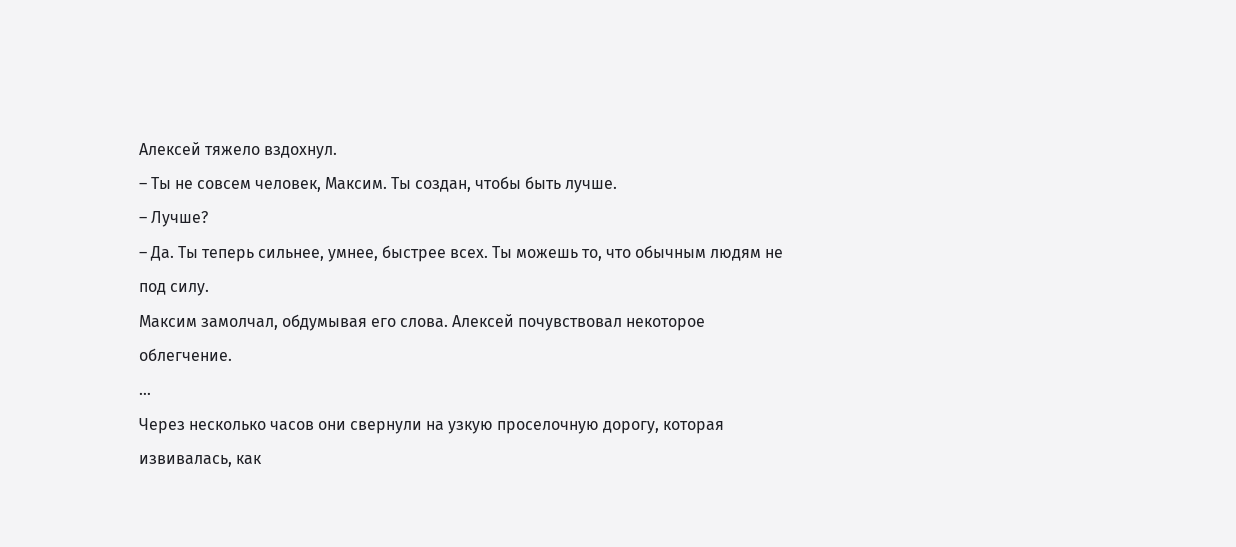Алексей тяжело вздохнул.
– Ты не совсем человек, Максим. Ты создан, чтобы быть лучше.
– Лучше?
– Да. Ты теперь сильнее, умнее, быстрее всех. Ты можешь то, что обычным людям не под силу.
Максим замолчал, обдумывая его слова. Алексей почувствовал некоторое облегчение.
…
Через несколько часов они свернули на узкую проселочную дорогу, которая извивалась, как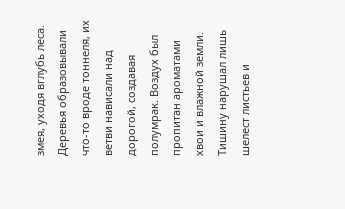змея, уходя вглубь леса. Деревья образовывали что-то вроде тоннеля, их ветви нависали над дорогой, создавая полумрак. Воздух был пропитан ароматами хвои и влажной земли. Тишину нарушал лишь шелест листьев и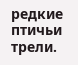редкие птичьи трели.